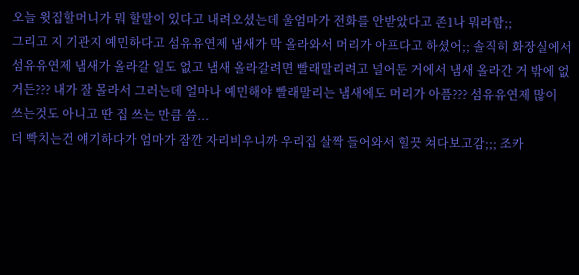오늘 윗집할머니가 뭐 할말이 있다고 내려오셨는데 울엄마가 전화를 안받았다고 존1나 뭐라함;;
그리고 지 기관지 예민하다고 섬유유연제 냄새가 막 올라와서 머리가 아프다고 하셨어;; 솔직히 화장실에서 섬유유연제 냄새가 올라갈 일도 없고 냄새 올라갈려면 빨래말리려고 널어둔 거에서 냄새 올라간 거 밖에 없거든??? 내가 잘 몰라서 그러는데 얼마나 예민해야 빨래말리는 냄새에도 머리가 아픔??? 섬유유연제 많이 쓰는것도 아니고 딴 집 쓰는 만큼 씀...
더 빡치는건 얘기하다가 엄마가 잠깐 자리비우니까 우리집 살짝 들어와서 힐끗 쳐다보고감;;; 조카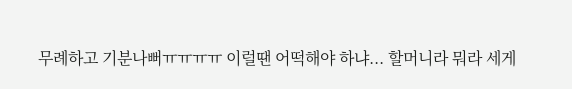무례하고 기분나뻐ㅠㅠㅠㅠ 이럴땐 어떡해야 하냐... 할머니라 뭐라 세게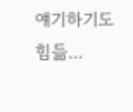얘기하기도 힘듦...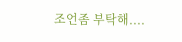조언좀 부탁해....